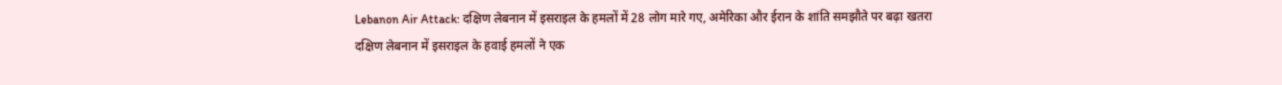Lebanon Air Attack: दक्षिण लेबनान में इसराइल के हमलों में 28 लोग मारे गए, अमेरिका और ईरान के शांति समझौते पर बढ़ा खतरा
दक्षिण लेबनान में इसराइल के हवाई हमलों ने एक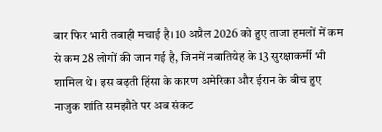बार फिर भारी तबाही मचाई है। 10 अप्रैल 2026 को हुए ताजा हमलों में कम से कम 28 लोगों की जान गई है, जिनमें नबातियेह के 13 सुरक्षाकर्मी भी शामिल थे। इस बढ़ती हिंसा के कारण अमेरिका और ईरान के बीच हुए नाजुक शांति समझौते पर अब संकट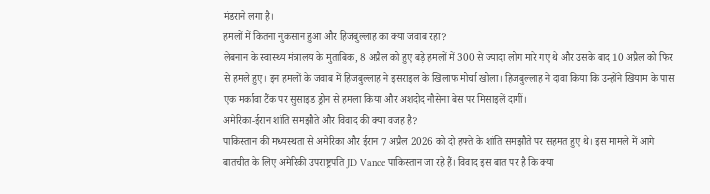मंडराने लगा है।
हमलों में कितना नुकसान हुआ और हिजबुल्लाह का क्या जवाब रहा?
लेबनान के स्वास्थ्य मंत्रालय के मुताबिक, 8 अप्रैल को हुए बड़े हमलों में 300 से ज्यादा लोग मारे गए थे और उसके बाद 10 अप्रैल को फिर से हमले हुए। इन हमलों के जवाब में हिजबुल्लाह ने इसराइल के खिलाफ मोर्चा खोला। हिजबुल्लाह ने दावा किया कि उन्होंने खियाम के पास एक मर्कावा टैंक पर सुसाइड ड्रोन से हमला किया और अशदोद नौसेना बेस पर मिसाइलें दागीं।
अमेरिका-ईरान शांति समझौते और विवाद की क्या वजह है?
पाकिस्तान की मध्यस्थता से अमेरिका और ईरान 7 अप्रैल 2026 को दो हफ्ते के शांति समझौते पर सहमत हुए थे। इस मामले में आगे बातचीत के लिए अमेरिकी उपराष्ट्रपति JD Vance पाकिस्तान जा रहे हैं। विवाद इस बात पर है कि क्या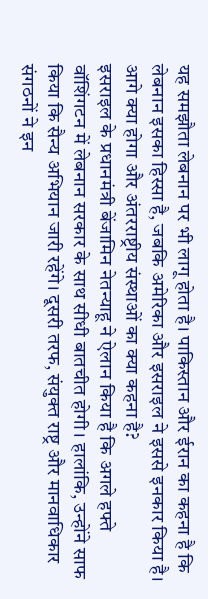यह समझौता लेबनान पर भी लागू होता है। पाकिस्तान और ईरान का कहना है कि लेबनान इसका हिस्सा है, जबकि अमेरिका और इसराइल ने इससे इनकार किया है।
आगे क्या होगा और अंतरराष्ट्रीय संस्थाओं का क्या कहना है?
इसराइल के प्रधानमंत्री बेंजामिन नेतन्याहू ने ऐलान किया है कि अगले हफ्ते वॉशिंगटन में लेबनान सरकार के साथ सीधी बातचीत होगी। हालांकि, उन्होंने साफ किया कि सैन्य अभियान जारी रहेंगे। दूसरी तरफ, संयुक्त राष्ट्र और मानवाधिकार संगठनों ने इन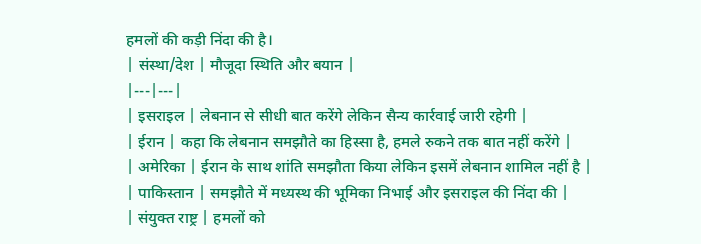हमलों की कड़ी निंदा की है।
| संस्था/देश | मौजूदा स्थिति और बयान |
|---|---|
| इसराइल | लेबनान से सीधी बात करेंगे लेकिन सैन्य कार्रवाई जारी रहेगी |
| ईरान | कहा कि लेबनान समझौते का हिस्सा है, हमले रुकने तक बात नहीं करेंगे |
| अमेरिका | ईरान के साथ शांति समझौता किया लेकिन इसमें लेबनान शामिल नहीं है |
| पाकिस्तान | समझौते में मध्यस्थ की भूमिका निभाई और इसराइल की निंदा की |
| संयुक्त राष्ट्र | हमलों को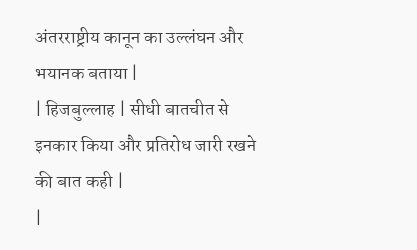अंतरराष्ट्रीय कानून का उल्लंघन और भयानक बताया |
| हिजबुल्लाह | सीधी बातचीत से इनकार किया और प्रतिरोध जारी रखने की बात कही |
|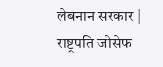लेबनान सरकार | राष्ट्रपति जोसेफ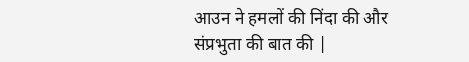आउन ने हमलों की निंदा की और संप्रभुता की बात की |